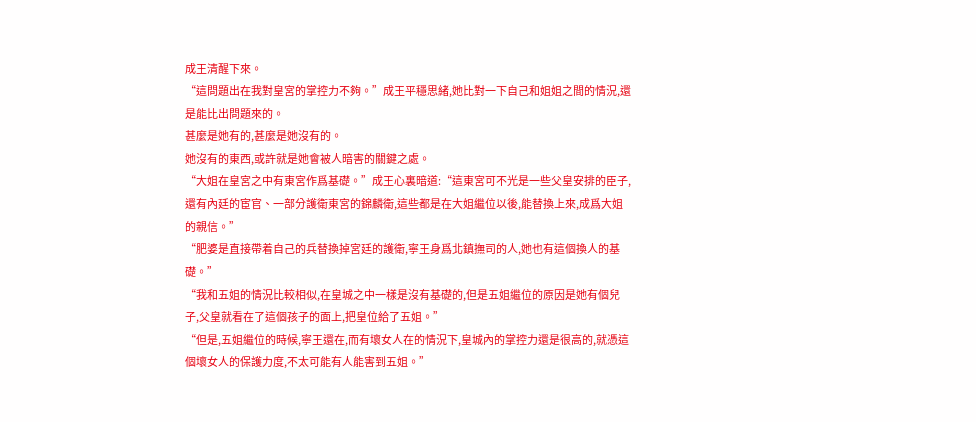成王清醒下來。
“這問題出在我對皇宮的掌控力不夠。”成王平穩思緒,她比對一下自己和姐姐之間的情況,還是能比出問題來的。
甚麼是她有的,甚麼是她沒有的。
她沒有的東西,或許就是她會被人暗害的關鍵之處。
“大姐在皇宮之中有東宮作爲基礎。”成王心裏暗道:“這東宮可不光是一些父皇安排的臣子,還有內廷的宦官、一部分護衛東宮的錦麟衛,這些都是在大姐繼位以後,能替換上來,成爲大姐的親信。”
“肥婆是直接帶着自己的兵替換掉宮廷的護衛,寧王身爲北鎮撫司的人,她也有這個換人的基礎。”
“我和五姐的情況比較相似,在皇城之中一樣是沒有基礎的,但是五姐繼位的原因是她有個兒子,父皇就看在了這個孩子的面上,把皇位給了五姐。”
“但是,五姐繼位的時候,寧王還在,而有壞女人在的情況下,皇城內的掌控力還是很高的,就憑這個壞女人的保護力度,不太可能有人能害到五姐。”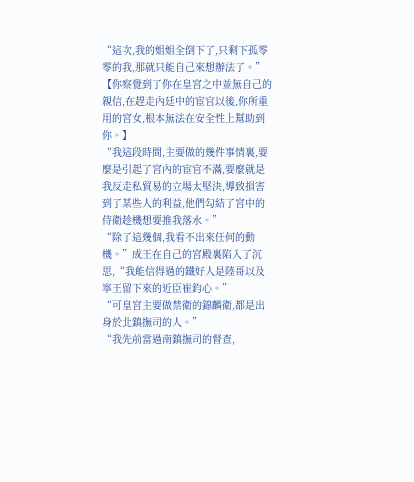“這次,我的姐姐全倒下了,只剩下孤零零的我,那就只能自己來想辦法了。”
【你察覺到了你在皇宮之中並無自己的親信,在趕走內廷中的宦官以後,你所重用的宮女,根本無法在安全性上幫助到你。】
“我這段時間,主要做的幾件事情裏,要麼是引起了宮內的宦官不滿,要麼就是我反走私貿易的立場太堅決,導致損害到了某些人的利益,他們勾結了宮中的侍衛趁機想要推我落水。”
“除了這幾個,我看不出來任何的動機。”成王在自己的宮殿裏陷入了沉思,“我能信得過的鐵好人是陸哥以及寧王留下來的近臣崔鈞心。”
“可皇宮主要做禁衛的錦麟衛,都是出身於北鎮撫司的人。”
“我先前當過南鎮撫司的督查,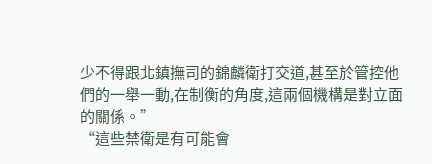少不得跟北鎮撫司的錦麟衛打交道,甚至於管控他們的一舉一動,在制衡的角度,這兩個機構是對立面的關係。”
“這些禁衛是有可能會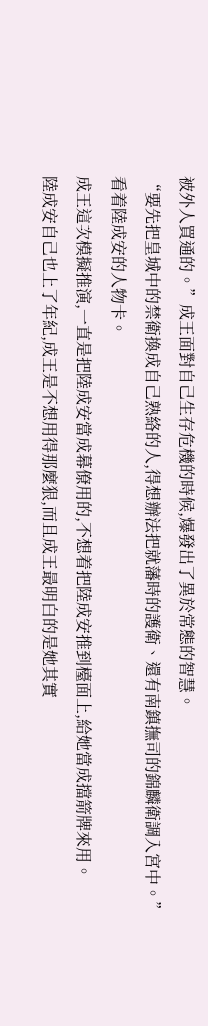被外人買通的。”成王面對自己生存危機的時候,爆發出了異於常態的智慧。
“要先把皇城中的禁衛換成自己熟絡的人,得想辦法把就藩時的護衛、還有南鎮撫司的錦麟衛調入宮中。”
看着陸成安的人物卡。
成王這次模擬推演,一直是把陸成安當成幕僚用的,不想着把陸成安推到檯面上,給她當成擋箭牌來用。
陸成安自己也上了年紀,成王是不想用得那麼狠,而且成王最明白的是她其實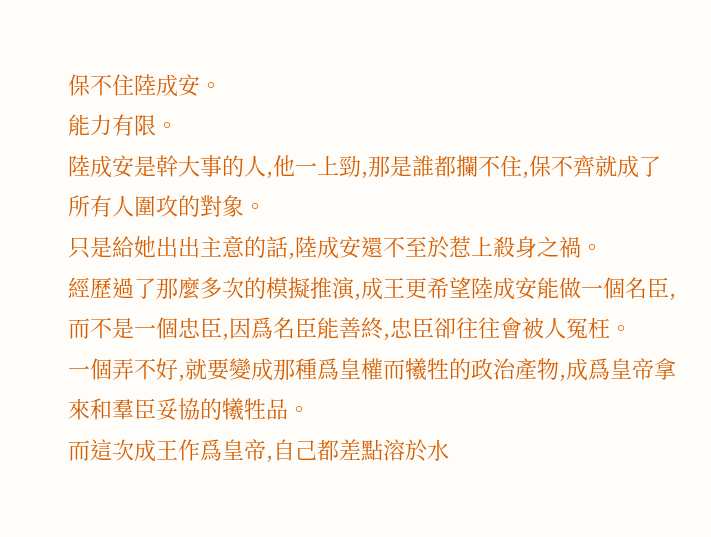保不住陸成安。
能力有限。
陸成安是幹大事的人,他一上勁,那是誰都攔不住,保不齊就成了所有人圍攻的對象。
只是給她出出主意的話,陸成安還不至於惹上殺身之禍。
經歷過了那麼多次的模擬推演,成王更希望陸成安能做一個名臣,而不是一個忠臣,因爲名臣能善終,忠臣卻往往會被人冤枉。
一個弄不好,就要變成那種爲皇權而犧牲的政治產物,成爲皇帝拿來和羣臣妥協的犧牲品。
而這次成王作爲皇帝,自己都差點溶於水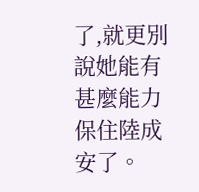了,就更別說她能有甚麼能力保住陸成安了。